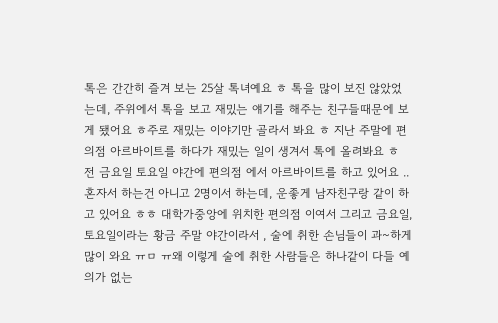톡은 간간히 즐겨 보는 25살 톡녀예요 ㅎ 톡을 많이 보진 않았었는데, 주위에서 톡을 보고 재밌는 얘기를 해주는 친구들때문에 보게 됐어요 ㅎ주로 재밌는 이야기만 골라서 봐요 ㅎ 지난 주말에 편의점 아르바이트를 하다가 재밌는 일이 생겨서 톡에 올려봐요 ㅎ 전 금요일 토요일 야간에 편의점 에서 아르바이트를 하고 있어요 .. 혼자서 하는건 아니고 2명이서 하는데, 운좋게 남자친구랑 같이 하고 있어요 ㅎㅎ 대학가중앙에 위치한 편의점 이여서 그리고 금요일, 토요일이라는 황금 주말 야간이라서 , 술에 취한 손님들이 과~하게 많이 와요 ㅠㅁ ㅠ왜 이렇게 술에 취한 사람들은 하나같이 다들 예의가 없는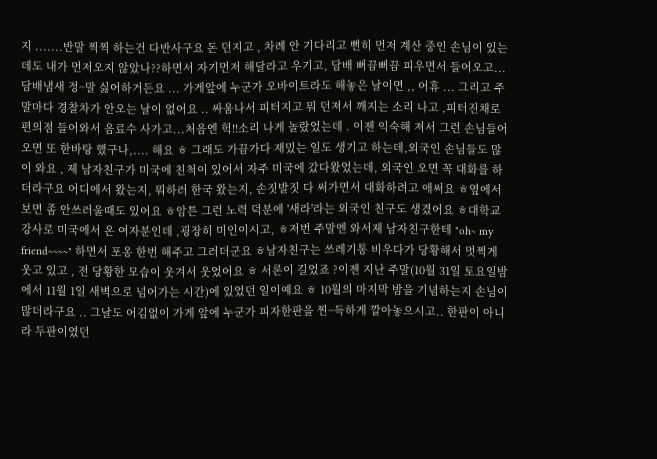지 .......반말 찍찍 하는건 다반사구요 돈 던지고 , 차례 안 기다리고 뻔히 먼저 계산 중인 손님이 있는데도 내가 먼저오지 않았나??하면서 자기먼저 해달라고 우기고, 담배 뻐끔뻐끔 피우면서 들어오고...담배냄새 정~말 싫어하거든요 ... 가게앞에 누군가 오바이트라도 해놓은 날이면 ,, 어휴 ... 그리고 주말마다 경찰차가 안오는 날이 없어요 .. 싸움나서 피터지고 뭐 던져서 깨지는 소리 나고 ,피터진채로 편의점 들어와서 음료수 사가고...처음엔 헉!!소리 나게 놀랐었는데 . 이젠 익숙해 져서 그런 손님들어오면 또 한바탕 했구나,.... 해요 ㅎ 그래도 가끔가다 재밌는 일도 생기고 하는데,외국인 손님들도 많이 와요 , 제 남자친구가 미국에 친척이 있어서 자주 미국에 갔다왔었는데, 외국인 오면 꼭 대화를 하더라구요 어디에서 왔는지, 뭐하러 한국 왔는지, 손짓발짓 다 써가면서 대화하려고 애써요 ㅎ옆에서 보면 좀 안쓰러울때도 있어요 ㅎ암튼 그런 노력 덕분에 '새라'라는 외국인 친구도 생겼어요 ㅎ대학교 강사로 미국에서 온 여자분인데 ,굉장히 미인이시고, ㅎ저번 주말엔 와서제 남자친구한테 "oh~ my friend~~~~" 하면서 포옹 한번 해주고 그러더군요 ㅎ남자친구는 쓰레기통 비우다가 당황해서 멋쩍게 웃고 있고 , 전 당황한 모습이 웃겨서 웃었어요 ㅎ 서론이 길었죠 ?이젠 지난 주말(10월 31일 토요일밤에서 11월 1일 새벽으로 넘어가는 시간)에 있었던 일이예요 ㅎ 10월의 마지막 밤을 기념하는지 손님이 많더라구요 .. 그날도 어김없이 가게 앞에 누군가 피자한판을 찐~득하게 깔아놓으시고.. 한판이 아니라 두판이였던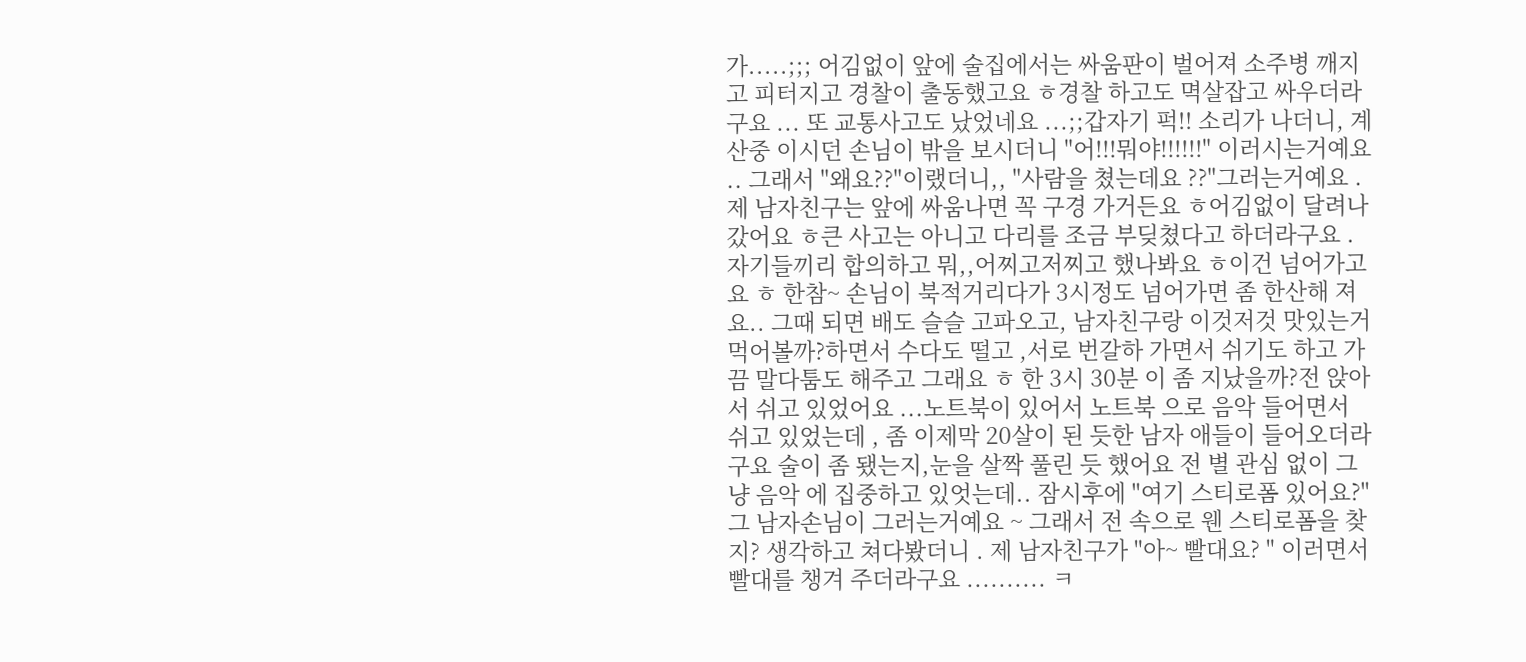가.....;;; 어김없이 앞에 술집에서는 싸움판이 벌어져 소주병 깨지고 피터지고 경찰이 출동했고요 ㅎ경찰 하고도 멱살잡고 싸우더라구요 ... 또 교통사고도 났었네요 ...;;갑자기 퍽!! 소리가 나더니, 계산중 이시던 손님이 밖을 보시더니 "어!!!뭐야!!!!!!" 이러시는거예요 .. 그래서 "왜요??"이랬더니,, "사람을 쳤는데요 ??"그러는거예요 . 제 남자친구는 앞에 싸움나면 꼭 구경 가거든요 ㅎ어김없이 달려나갔어요 ㅎ큰 사고는 아니고 다리를 조금 부딪쳤다고 하더라구요 .자기들끼리 합의하고 뭐,,어찌고저찌고 했나봐요 ㅎ이건 넘어가고요 ㅎ 한참~ 손님이 북적거리다가 3시정도 넘어가면 좀 한산해 져요.. 그때 되면 배도 슬슬 고파오고, 남자친구랑 이것저것 맛있는거 먹어볼까?하면서 수다도 떨고 ,서로 번갈하 가면서 쉬기도 하고 가끔 말다툼도 해주고 그래요 ㅎ 한 3시 30분 이 좀 지났을까?전 앉아서 쉬고 있었어요 ...노트북이 있어서 노트북 으로 음악 들어면서 쉬고 있었는데 , 좀 이제막 20살이 된 듯한 남자 애들이 들어오더라구요 술이 좀 됐는지,눈을 살짝 풀린 듯 했어요 전 별 관심 없이 그냥 음악 에 집중하고 있엇는데.. 잠시후에 "여기 스티로폼 있어요?"그 남자손님이 그러는거예요 ~ 그래서 전 속으로 웬 스티로폼을 찾지? 생각하고 쳐다봤더니 . 제 남자친구가 "아~ 빨대요? " 이러면서 빨대를 챙겨 주더라구요 .......... ㅋ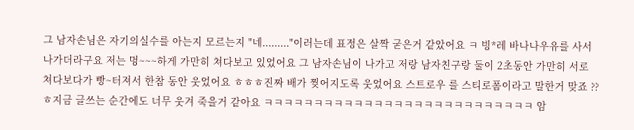그 남자손님은 자기의실수를 아는지 모르는지 "네........."이러는데 표정은 살짝 굳은거 같았어요 ㅋ 빙*레 바나나우유를 사서 나가더라구요 저는 멍~~~하게 가만히 쳐다보고 있었어요 그 남자손님이 나가고 저랑 남자친구랑 둘이 2초동안 가만히 서로 쳐다보다가 빵~터져서 한참 동안 웃었어요 ㅎㅎㅎ진짜 배가 찢어지도록 웃었어요 스트로우 를 스티로폼이라고 말한거 맞죠 ??ㅎ지금 글쓰는 순간에도 너무 웃겨 죽을거 같아요 ㅋㅋㅋㅋㅋㅋㅋㅋㅋㅋㅋㅋㅋㅋㅋㅋㅋㅋㅋㅋㅋㅋㅋㅋㅋㅋㅋ 암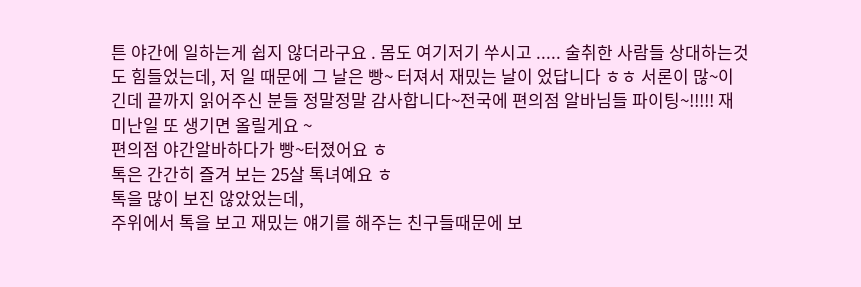튼 야간에 일하는게 쉽지 않더라구요 . 몸도 여기저기 쑤시고 ..... 술취한 사람들 상대하는것도 힘들었는데, 저 일 때문에 그 날은 빵~ 터져서 재밌는 날이 었답니다 ㅎㅎ 서론이 많~이 긴데 끝까지 읽어주신 분들 정말정말 감사합니다~전국에 편의점 알바님들 파이팅~!!!!! 재미난일 또 생기면 올릴게요 ~
편의점 야간알바하다가 빵~터졌어요 ㅎ
톡은 간간히 즐겨 보는 25살 톡녀예요 ㅎ
톡을 많이 보진 않았었는데,
주위에서 톡을 보고 재밌는 얘기를 해주는 친구들때문에 보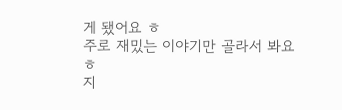게 됐어요 ㅎ
주로 재밌는 이야기만 골라서 봐요 ㅎ
지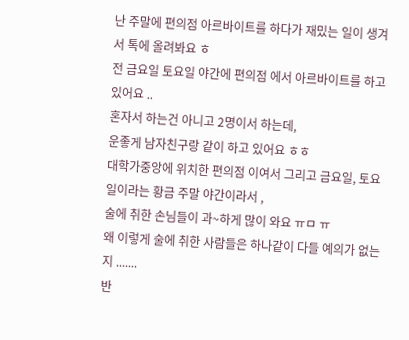난 주말에 편의점 아르바이트를 하다가 재밌는 일이 생겨서 톡에 올려봐요 ㅎ
전 금요일 토요일 야간에 편의점 에서 아르바이트를 하고 있어요 ..
혼자서 하는건 아니고 2명이서 하는데,
운좋게 남자친구랑 같이 하고 있어요 ㅎㅎ
대학가중앙에 위치한 편의점 이여서 그리고 금요일, 토요일이라는 황금 주말 야간이라서 ,
술에 취한 손님들이 과~하게 많이 와요 ㅠㅁ ㅠ
왜 이렇게 술에 취한 사람들은 하나같이 다들 예의가 없는지 .......
반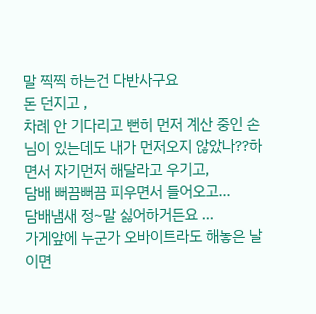말 찍찍 하는건 다반사구요
돈 던지고 ,
차례 안 기다리고 뻔히 먼저 계산 중인 손님이 있는데도 내가 먼저오지 않았나??하면서 자기먼저 해달라고 우기고,
담배 뻐끔뻐끔 피우면서 들어오고...
담배냄새 정~말 싫어하거든요 ...
가게앞에 누군가 오바이트라도 해놓은 날이면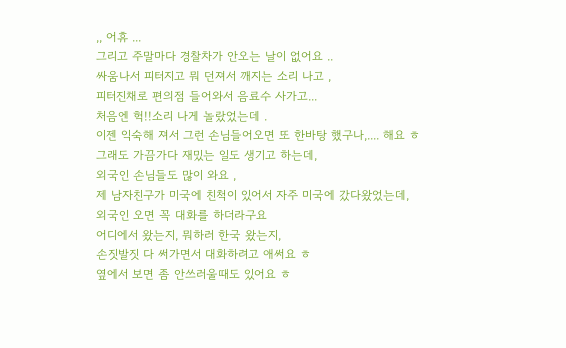,, 어휴 ...
그리고 주말마다 경찰차가 안오는 날이 없어요 ..
싸움나서 피터지고 뭐 던져서 깨지는 소리 나고 ,
피터진채로 편의점 들어와서 음료수 사가고...
처음엔 헉!!소리 나게 놀랐었는데 .
이젠 익숙해 져서 그런 손님들어오면 또 한바탕 했구나,.... 해요 ㅎ
그래도 가끔가다 재밌는 일도 생기고 하는데,
외국인 손님들도 많이 와요 ,
제 남자친구가 미국에 친척이 있어서 자주 미국에 갔다왔었는데,
외국인 오면 꼭 대화를 하더라구요
어디에서 왔는지, 뭐하러 한국 왔는지,
손짓발짓 다 써가면서 대화하려고 애써요 ㅎ
옆에서 보면 좀 안쓰러울때도 있어요 ㅎ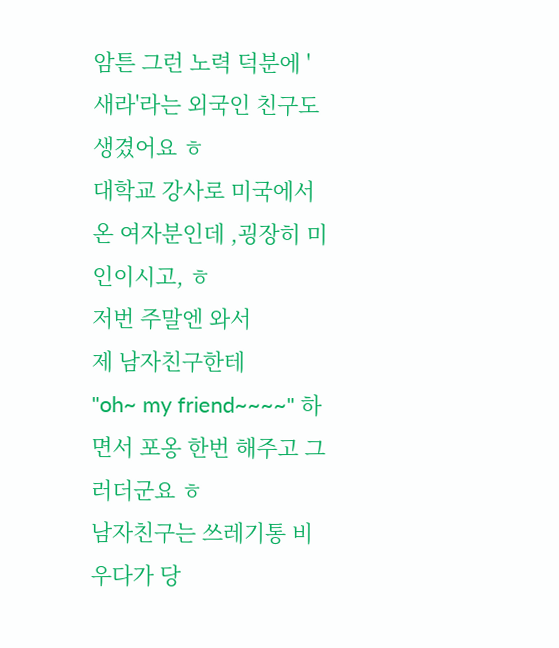암튼 그런 노력 덕분에 '새라'라는 외국인 친구도 생겼어요 ㅎ
대학교 강사로 미국에서 온 여자분인데 ,굉장히 미인이시고, ㅎ
저번 주말엔 와서
제 남자친구한테
"oh~ my friend~~~~" 하면서 포옹 한번 해주고 그러더군요 ㅎ
남자친구는 쓰레기통 비우다가 당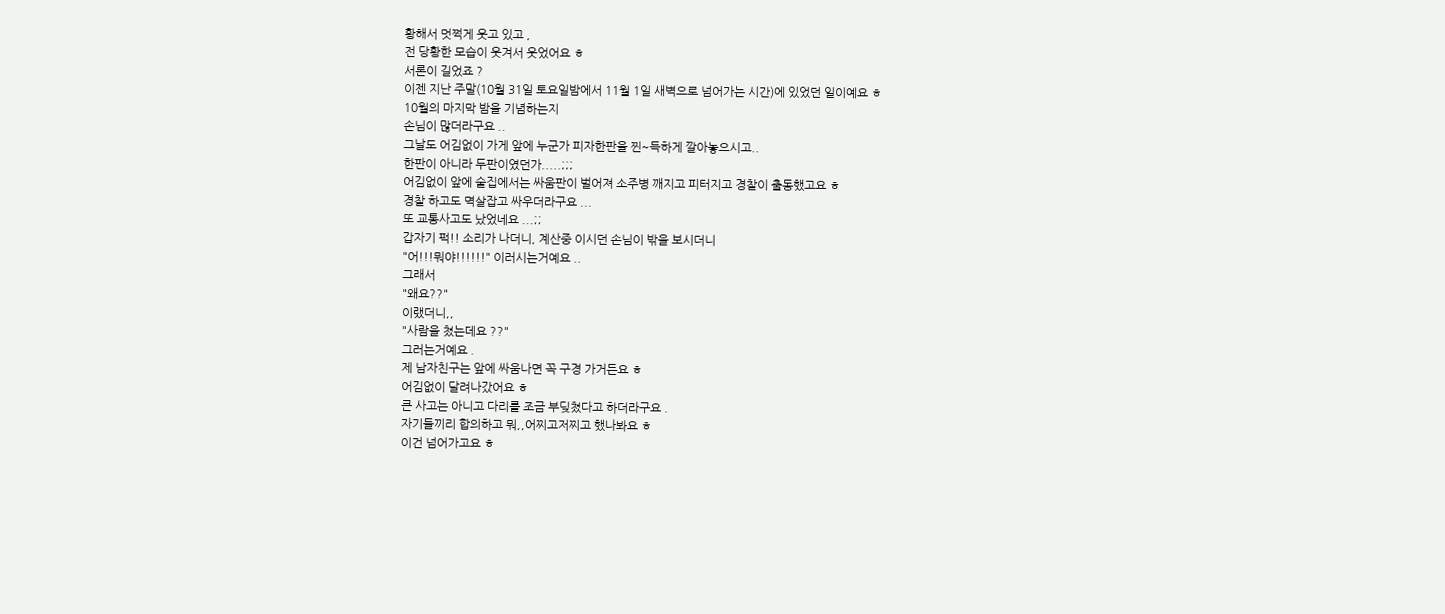황해서 멋쩍게 웃고 있고 ,
전 당황한 모습이 웃겨서 웃었어요 ㅎ
서론이 길었죠 ?
이젠 지난 주말(10월 31일 토요일밤에서 11월 1일 새벽으로 넘어가는 시간)에 있었던 일이예요 ㅎ
10월의 마지막 밤을 기념하는지
손님이 많더라구요 ..
그날도 어김없이 가게 앞에 누군가 피자한판을 찐~득하게 깔아놓으시고..
한판이 아니라 두판이였던가.....;;;
어김없이 앞에 술집에서는 싸움판이 벌어져 소주병 깨지고 피터지고 경찰이 출동했고요 ㅎ
경찰 하고도 멱살잡고 싸우더라구요 ...
또 교통사고도 났었네요 ...;;
갑자기 퍽!! 소리가 나더니, 계산중 이시던 손님이 밖을 보시더니
"어!!!뭐야!!!!!!" 이러시는거예요 ..
그래서
"왜요??"
이랬더니,,
"사람을 쳤는데요 ??"
그러는거예요 .
제 남자친구는 앞에 싸움나면 꼭 구경 가거든요 ㅎ
어김없이 달려나갔어요 ㅎ
큰 사고는 아니고 다리를 조금 부딪쳤다고 하더라구요 .
자기들끼리 합의하고 뭐,,어찌고저찌고 했나봐요 ㅎ
이건 넘어가고요 ㅎ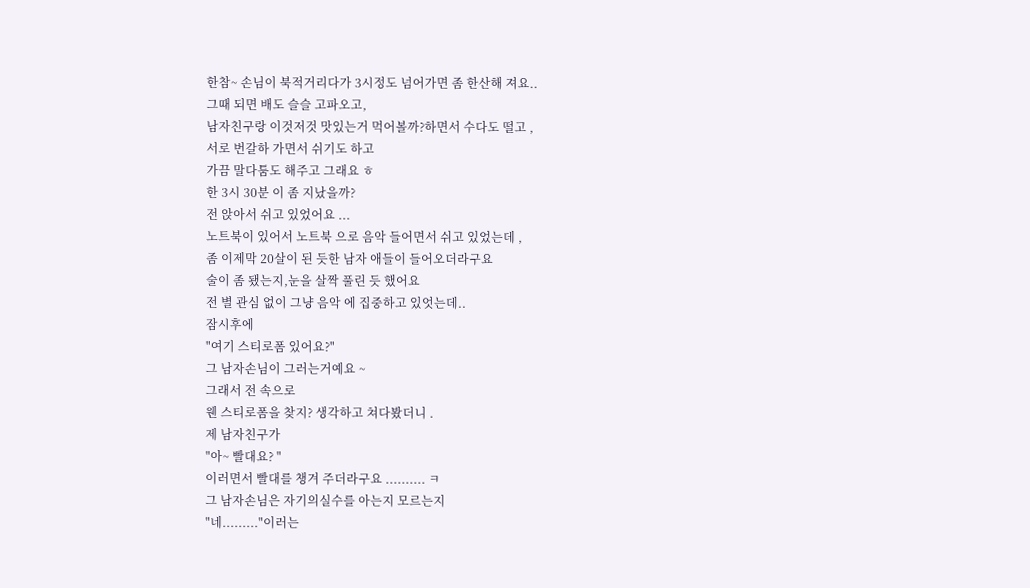한참~ 손님이 북적거리다가 3시정도 넘어가면 좀 한산해 져요..
그때 되면 배도 슬슬 고파오고,
남자친구랑 이것저것 맛있는거 먹어볼까?하면서 수다도 떨고 ,
서로 번갈하 가면서 쉬기도 하고
가끔 말다툼도 해주고 그래요 ㅎ
한 3시 30분 이 좀 지났을까?
전 앉아서 쉬고 있었어요 ...
노트북이 있어서 노트북 으로 음악 들어면서 쉬고 있었는데 ,
좀 이제막 20살이 된 듯한 남자 애들이 들어오더라구요
술이 좀 됐는지,눈을 살짝 풀린 듯 했어요
전 별 관심 없이 그냥 음악 에 집중하고 있엇는데..
잠시후에
"여기 스티로폼 있어요?"
그 남자손님이 그러는거예요 ~
그래서 전 속으로
웬 스티로폼을 찾지? 생각하고 쳐다봤더니 .
제 남자친구가
"아~ 빨대요? "
이러면서 빨대를 챙겨 주더라구요 .......... ㅋ
그 남자손님은 자기의실수를 아는지 모르는지
"네........."이러는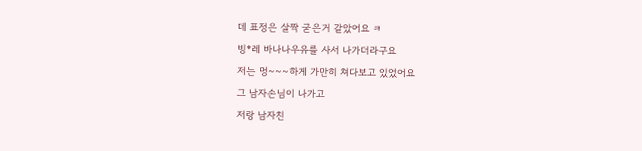데 표정은 살짝 굳은거 같았어요 ㅋ
빙*레 바나나우유를 사서 나가더라구요
저는 멍~~~하게 가만히 쳐다보고 있었어요
그 남자손님이 나가고
저랑 남자친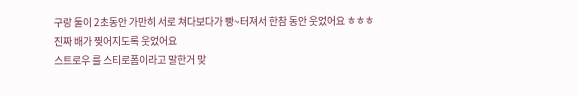구랑 둘이 2초동안 가만히 서로 쳐다보다가 빵~터져서 한참 동안 웃었어요 ㅎㅎㅎ
진짜 배가 찢어지도록 웃었어요
스트로우 를 스티로폼이라고 말한거 맞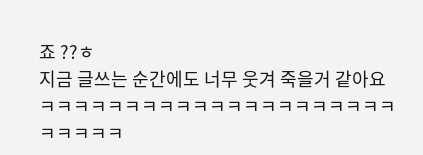죠 ??ㅎ
지금 글쓰는 순간에도 너무 웃겨 죽을거 같아요
ㅋㅋㅋㅋㅋㅋㅋㅋㅋㅋㅋㅋㅋㅋㅋㅋㅋㅋㅋㅋㅋㅋㅋㅋㅋㅋ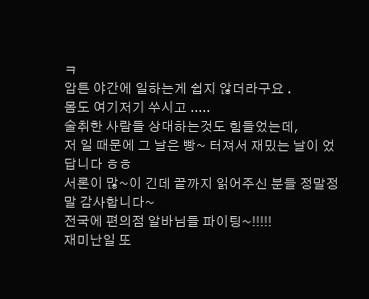ㅋ
암튼 야간에 일하는게 쉽지 않더라구요 .
몸도 여기저기 쑤시고 .....
술취한 사람들 상대하는것도 힘들었는데,
저 일 때문에 그 날은 빵~ 터져서 재밌는 날이 었답니다 ㅎㅎ
서론이 많~이 긴데 끝까지 읽어주신 분들 정말정말 감사합니다~
전국에 편의점 알바님들 파이팅~!!!!!
재미난일 또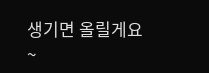생기면 올릴게요 ~